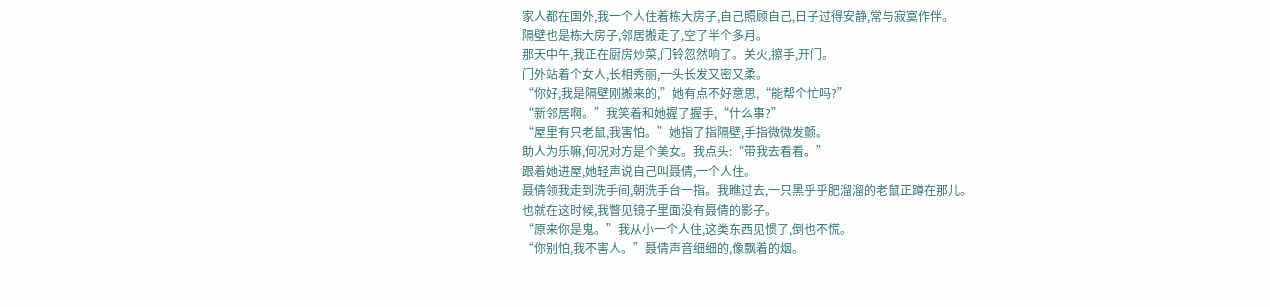家人都在国外,我一个人住着栋大房子,自己照顾自己,日子过得安静,常与寂寞作伴。
隔壁也是栋大房子,邻居搬走了,空了半个多月。
那天中午,我正在厨房炒菜,门铃忽然响了。关火,擦手,开门。
门外站着个女人,长相秀丽,一头长发又密又柔。
“你好,我是隔壁刚搬来的,”她有点不好意思,“能帮个忙吗?”
“新邻居啊。”我笑着和她握了握手,“什么事?”
“屋里有只老鼠,我害怕。”她指了指隔壁,手指微微发颤。
助人为乐嘛,何况对方是个美女。我点头:“带我去看看。”
跟着她进屋,她轻声说自己叫聂倩,一个人住。
聂倩领我走到洗手间,朝洗手台一指。我瞧过去,一只黑乎乎肥溜溜的老鼠正蹲在那儿。
也就在这时候,我瞥见镜子里面没有聂倩的影子。
“原来你是鬼。”我从小一个人住,这类东西见惯了,倒也不慌。
“你别怕,我不害人。”聂倩声音细细的,像飘着的烟。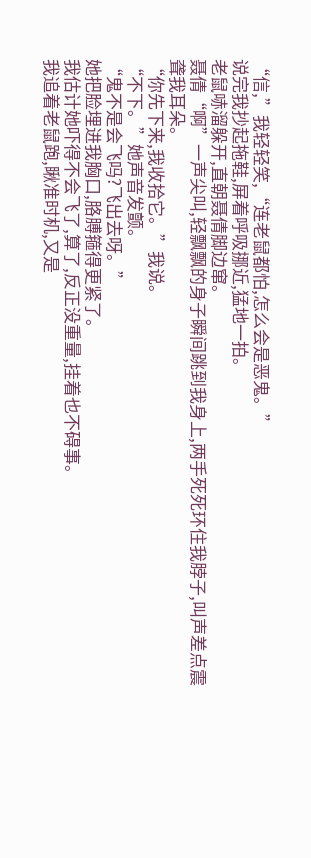“信,”我轻轻笑,“连老鼠都怕,怎么会是恶鬼。”
说完我抄起拖鞋,屏着呼吸挪近,猛地一拍。
老鼠哧溜躲开,直朝聂倩脚边窜。
聂倩“啊”一声尖叫,轻飘飘的身子瞬间跳到我身上,两手死死环住我脖子,叫声差点震聋我耳朵。
“你先下来,我收拾它。”我说。
“不下。”她声音发颤。
“鬼不是会飞吗?飞出去呀。”
她把脸埋进我胸口,胳膊箍得更紧了。
我估计她吓得不会飞了,算了,反正没重量,挂着也不碍事。
我追着老鼠跑,瞅准时机,又是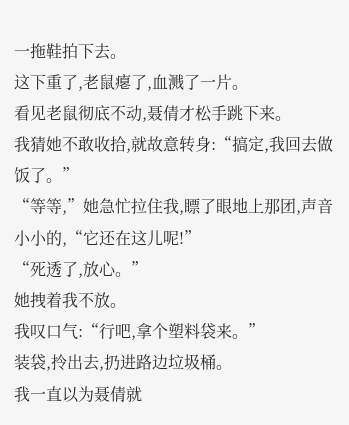一拖鞋拍下去。
这下重了,老鼠瘪了,血溅了一片。
看见老鼠彻底不动,聂倩才松手跳下来。
我猜她不敢收拾,就故意转身:“搞定,我回去做饭了。”
“等等,”她急忙拉住我,瞟了眼地上那团,声音小小的,“它还在这儿呢!”
“死透了,放心。”
她拽着我不放。
我叹口气:“行吧,拿个塑料袋来。”
装袋,拎出去,扔进路边垃圾桶。
我一直以为聂倩就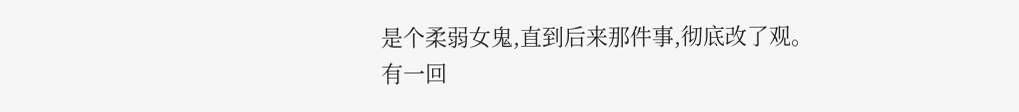是个柔弱女鬼,直到后来那件事,彻底改了观。
有一回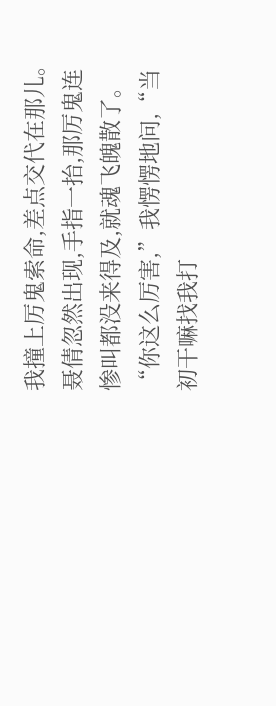我撞上厉鬼索命,差点交代在那儿。聂倩忽然出现,手指一抬,那厉鬼连惨叫都没来得及,就魂飞魄散了。
“你这么厉害,”我愣愣地问,“当初干嘛找我打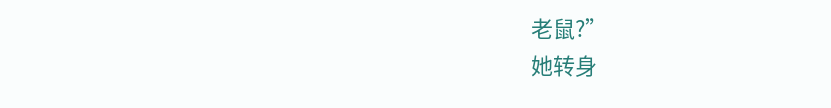老鼠?”
她转身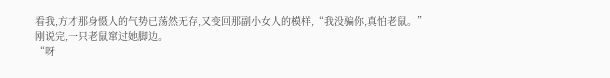看我,方才那身慑人的气势已荡然无存,又变回那副小女人的模样,“我没骗你,真怕老鼠。”
刚说完,一只老鼠窜过她脚边。
“呀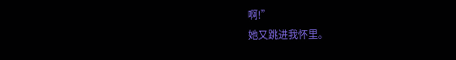啊!”
她又跳进我怀里。